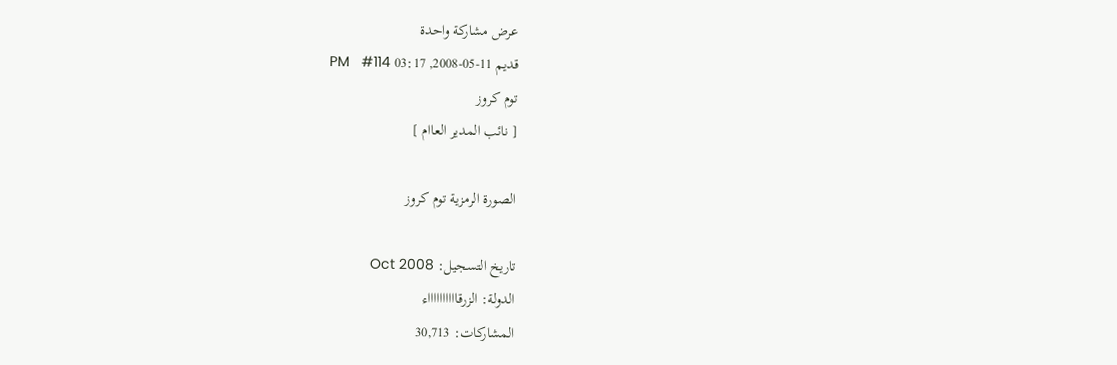عرض مشاركة واحدة
قديم 11-05-2008, 03:17 PM   #114
توم كروز
[ نائب المدير العاام ]

الصورة الرمزية توم كروز

تاريخ التسجيل: Oct 2008
الدولة: الزرقااااااااااء
المشاركات: 30,713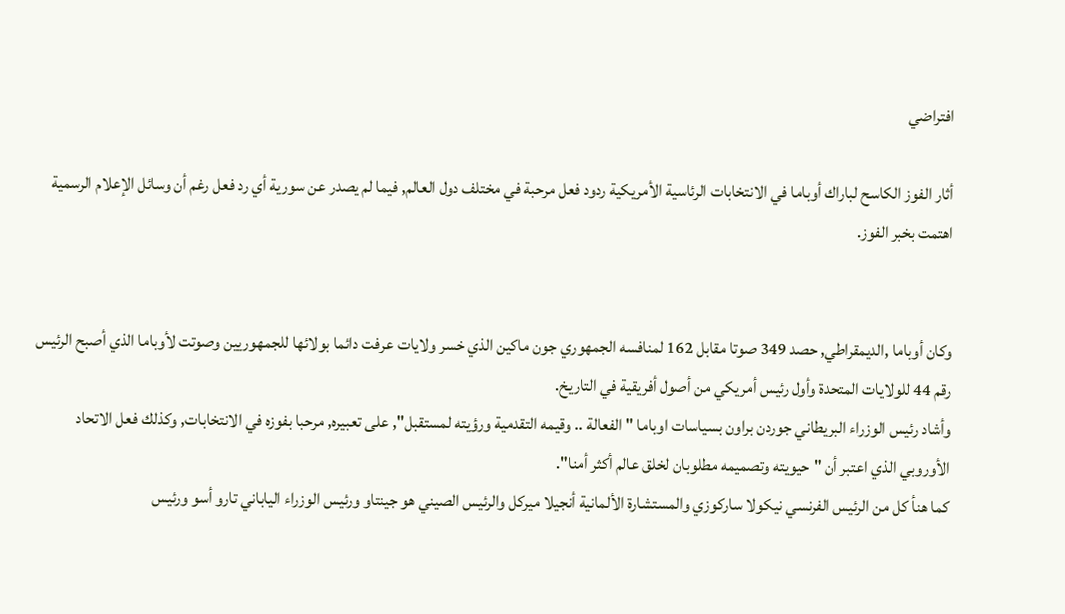افتراضي

أثار الفوز الكاسح لباراك أوباما في الانتخابات الرئاسية الأمريكية ردود فعل مرحبة في مختلف دول العالم, فيما لم يصدر عن سورية أي رد فعل رغم أن وسائل الإعلام الرسمية اهتمت بخبر الفوز.


وكان أوباما ,الديمقراطي, حصد 349 صوتا مقابل 162 لمنافسه الجمهوري جون ماكين الذي خسر ولايات عرفت دائما بولائها للجمهوريين وصوتت لأوباما الذي أصبح الرئيس رقم 44 للولايات المتحدة وأول رئيس أمريكي من أصول أفريقية في التاريخ.
وأشاد رئيس الوزراء البريطاني جوردن براون بسياسات اوباما " الفعالة .. وقيمه التقدمية ورؤيته لمستقبل", على تعبيره, مرحبا بفوزه في الانتخابات, وكذلك فعل الاتحاد الأوروبي الذي اعتبر أن "حيويته وتصميمه مطلوبان لخلق عالم أكثر أمنا".
كما هنأ كل من الرئيس الفرنسي نيكولا ساركوزي والمستشارة الألمانية أنجيلا ميركل والرئيس الصيني هو جينتاو ورئيس الوزراء الياباني تارو أسو ورئيس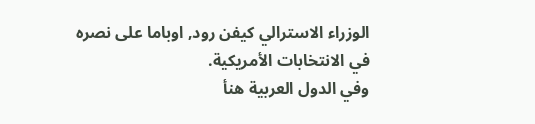الوزراء الاسترالي كيفن رود, اوباما على نصره في الانتخابات الأمريكية.
وفي الدول العربية هنأ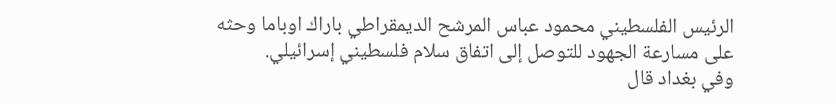الرئيس الفلسطيني محمود عباس المرشح الديمقراطي باراك اوباما وحثه على مسارعة الجهود للتوصل إلى اتفاق سلام فلسطيني إسرائيلي.
وفي بغداد قال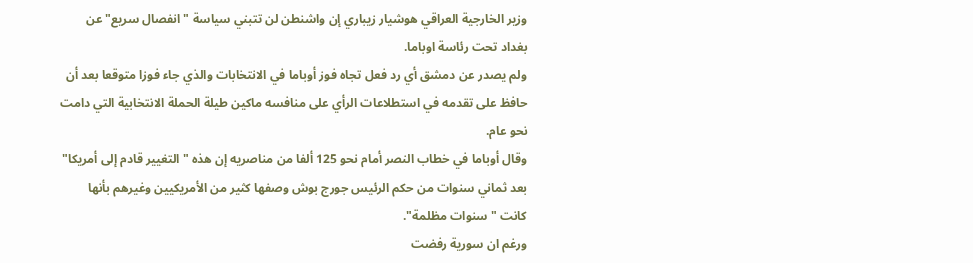وزير الخارجية العراقي هوشيار زيباري إن واشنطن لن تتبني سياسة "انفصال سريع" عن بغداد تحت رئاسة اوباما.
ولم يصدر عن دمشق أي رد فعل تجاه فوز أوباما في الانتخابات والذي جاء فوزا متوقعا بعد أن حافظ على تقدمه في استطلاعات الرأي على منافسه ماكين طيلة الحملة الانتخابية التي دامت نحو عام.
وقال أوباما في خطاب النصر أمام نحو 125 ألفا من مناصريه إن هذه "التغيير قادم إلى أمريكا" بعد ثماني سنوات من حكم الرئيس جورج بوش وصفها كثير من الأمريكيين وغيرهم بأنها كانت "سنوات مظلمة".
ورغم ان سورية رفضت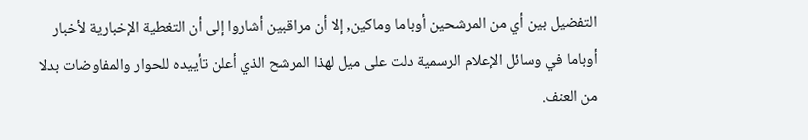التفضيل بين أي من المرشحين أوباما وماكين, إلا أن مراقبين أشاروا إلى أن التغطية الإخبارية لأخبار أوباما في وسائل الإعلام الرسمية دلت على ميل لهذا المرشح الذي أعلن تأييده للحوار والمفاوضات بدلا من العنف.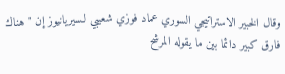وقال الخبير الاستراتيجي السوري عماد فوزي شعيبي لـسيريانيوز إن "هناك فارق كبير دائما بين ما يقوله المرشح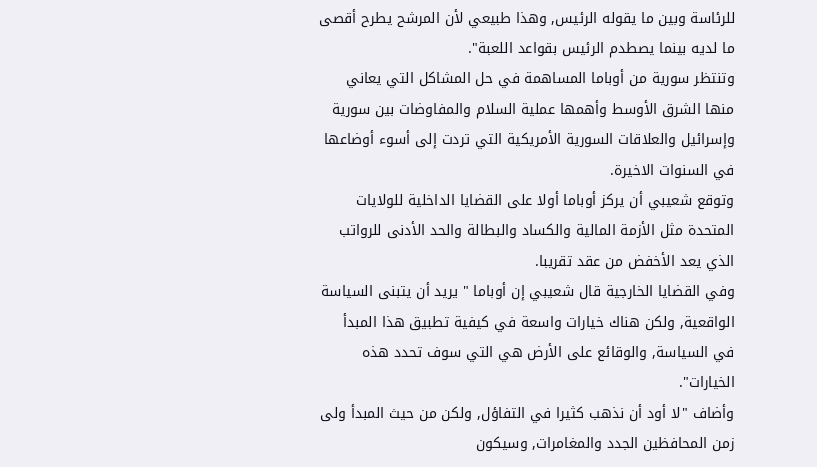للرئاسة وبين ما يقوله الرئيس, وهذا طبيعي لأن المرشح يطرح أقصى ما لديه بينما يصطدم الرئيس بقواعد اللعبة".
وتنتظر سورية من أوباما المساهمة في حل المشاكل التي يعاني منها الشرق الأوسط وأهمها عملية السلام والمفاوضات بين سورية وإسرائيل والعلاقات السورية الأمريكية التي تردت إلى أسوء أوضاعها في السنوات الاخيرة.
وتوقع شعيبي أن يركز أوباما أولا على القضايا الداخلية للولايات المتحدة مثل الأزمة المالية والكساد والبطالة والحد الأدنى للرواتب الذي يعد الأخفض من عقد تقريبا.
وفي القضايا الخارجية قال شعيبي إن أوباما " يريد أن يتبنى السياسة الواقعية, ولكن هناك خيارات واسعة في كيفية تطبيق هذا المبدأ في السياسة, والوقائع على الأرض هي التي سوف تحدد هذه الخيارات".
وأضاف "لا أود أن نذهب كثيرا في التفاؤل, ولكن من حيث المبدأ ولى زمن المحافظين الجدد والمغامرات, وسيكون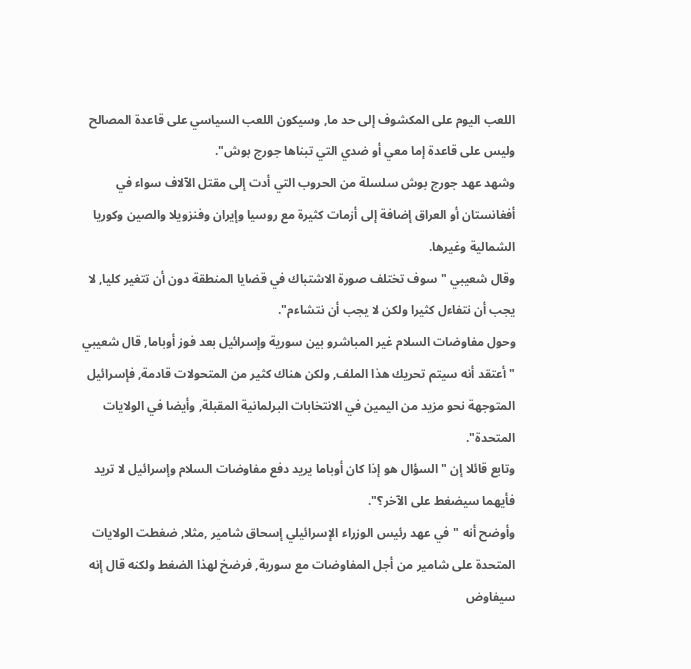اللعب اليوم على المكشوف إلى حد ما, وسيكون اللعب السياسي على قاعدة المصالح وليس على قاعدة إما معي أو ضدي التي تبناها جورج بوش".
وشهد عهد جورج بوش سلسلة من الحروب التي أدت إلى مقتل الآلاف سواء في أفغانستان أو العراق إضافة إلى أزمات كثيرة مع روسيا وإيران وفنزويلا والصين وكوريا الشمالية وغيرها.
وقال شعيبي "سوف تختلف صورة الاشتباك في قضايا المنطقة دون أن تتغير كليا, لا يجب أن نتفاءل كثيرا ولكن لا يجب أن نتشاءم".
وحول مفاوضات السلام غير المباشرو بين سورية وإسرائيل بعد فوز أوباما, قال شعيبي "أعتقد أنه سيتم تحريك هذا الملف, ولكن هناك كثير من المتحولات قادمة, فإسرائيل المتوجهة نحو مزيد من اليمين في الانتخابات البرلمانية المقبلة, وأيضا في الولايات المتحدة".
وتابع قائلا إن "السؤال هو إذا كان أوباما يريد دفع مفاوضات السلام وإسرائيل لا تريد فأيهما سيضغط على الآخر؟".
وأوضح أنه "في عهد رئيس الوزراء الإسرائيلي إسحاق شامير ,مثلا, ضغطت الولايات المتحدة على شامير من أجل المفاوضات مع سورية, فرضخ لهذا الضغط ولكنه قال إنه سيفاوض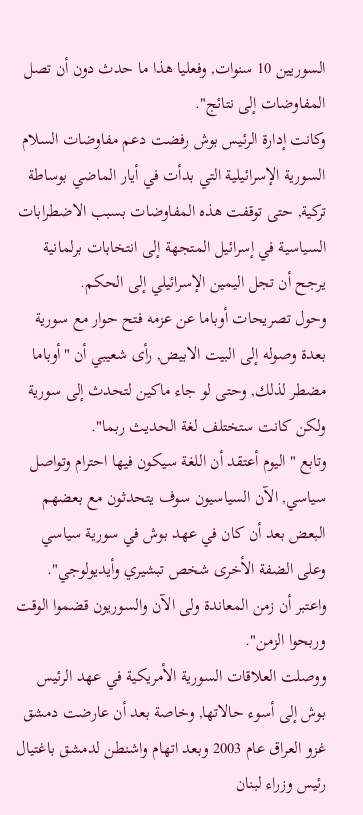السوريين 10 سنوات, وفعليا هذا ما حدث دون أن تصل المفاوضات إلى نتائج".
وكانت إدارة الرئيس بوش رفضت دعم مفاوضات السلام السورية الإسرائيلية التي بدأت في أيار الماضي بوساطة تركية, حتى توقفت هذه المفاوضات بسبب الاضطرابات السياسية في إسرائيل المتجهة إلى انتخابات برلمانية يرجح أن تجل اليمين الإسرائيلي إلى الحكم.
وحول تصريحات أوباما عن عزمه فتح حوار مع سورية بعدة وصوله إلى البيت الابيض, رأى شعيبي أن "أوباما مضطر لذلك, وحتى لو جاء ماكين لتحدث إلى سورية ولكن كانت ستختلف لغة الحديث ربما".
وتابع "اليوم أعتقد أن اللغة سيكون فيها احترام وتواصل سياسي, الآن السياسيون سوف يتحدثون مع بعضهم البعض بعد أن كان في عهد بوش في سورية سياسي وعلى الضفة الأخرى شخص تبشيري وأيديولوجي".
واعتبر أن زمن المعاندة ولى الآن والسوريون قضموا الوقت وربحوا الزمن".
ووصلت العلاقات السورية الأمريكية في عهد الرئيس بوش إلى أسوء حالاتها, وخاصة بعد أن عارضت دمشق غزو العراق عام 2003 وبعد اتهام واشنطن لدمشق باغتيال رئيس وزراء لبنان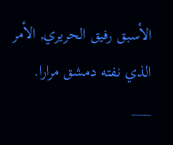الأسبق رفيق الحريري, الأمر الذي نفته دمشق مرارا.
___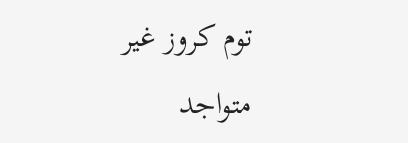توم كروز غير متواجد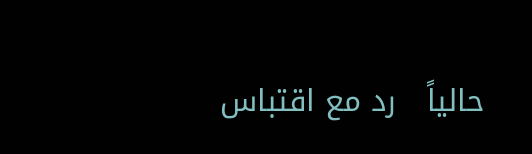حالياً   رد مع اقتباس